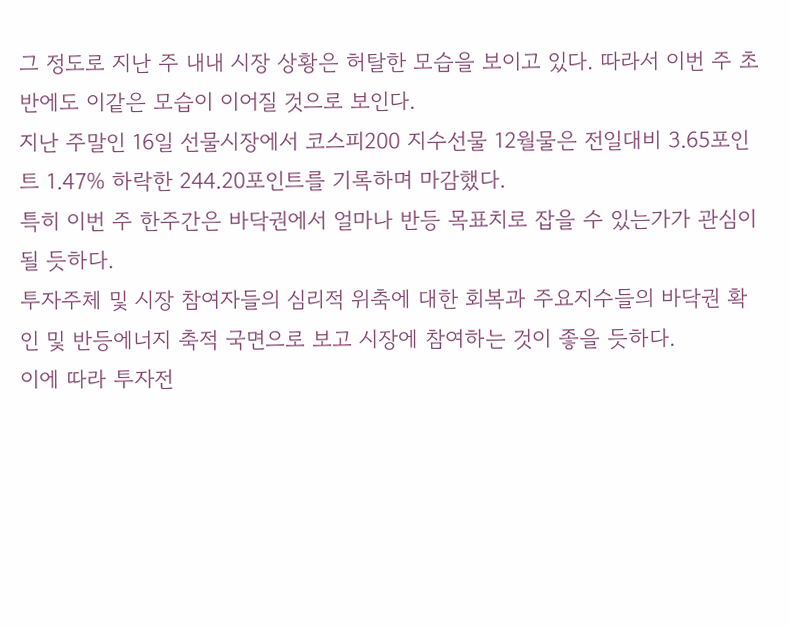그 정도로 지난 주 내내 시장 상황은 허탈한 모습을 보이고 있다. 따라서 이번 주 초반에도 이같은 모습이 이어질 것으로 보인다.
지난 주말인 16일 선물시장에서 코스피200 지수선물 12월물은 전일대비 3.65포인트 1.47% 하락한 244.20포인트를 기록하며 마감했다.
특히 이번 주 한주간은 바닥권에서 얼마나 반등 목표치로 잡을 수 있는가가 관심이 될 듯하다.
투자주체 및 시장 참여자들의 심리적 위축에 대한 회복과 주요지수들의 바닥권 확인 및 반등에너지 축적 국면으로 보고 시장에 참여하는 것이 좋을 듯하다.
이에 따라 투자전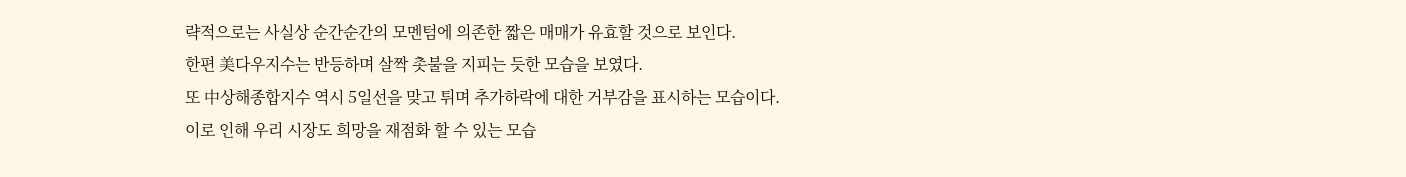략적으로는 사실상 순간순간의 모멘텀에 의존한 짧은 매매가 유효할 것으로 보인다.
한편 美다우지수는 반등하며 살짝 촛불을 지피는 듯한 모습을 보였다.
또 中상해종합지수 역시 5일선을 맞고 튀며 추가하락에 대한 거부감을 표시하는 모습이다.
이로 인해 우리 시장도 희망을 재점화 할 수 있는 모습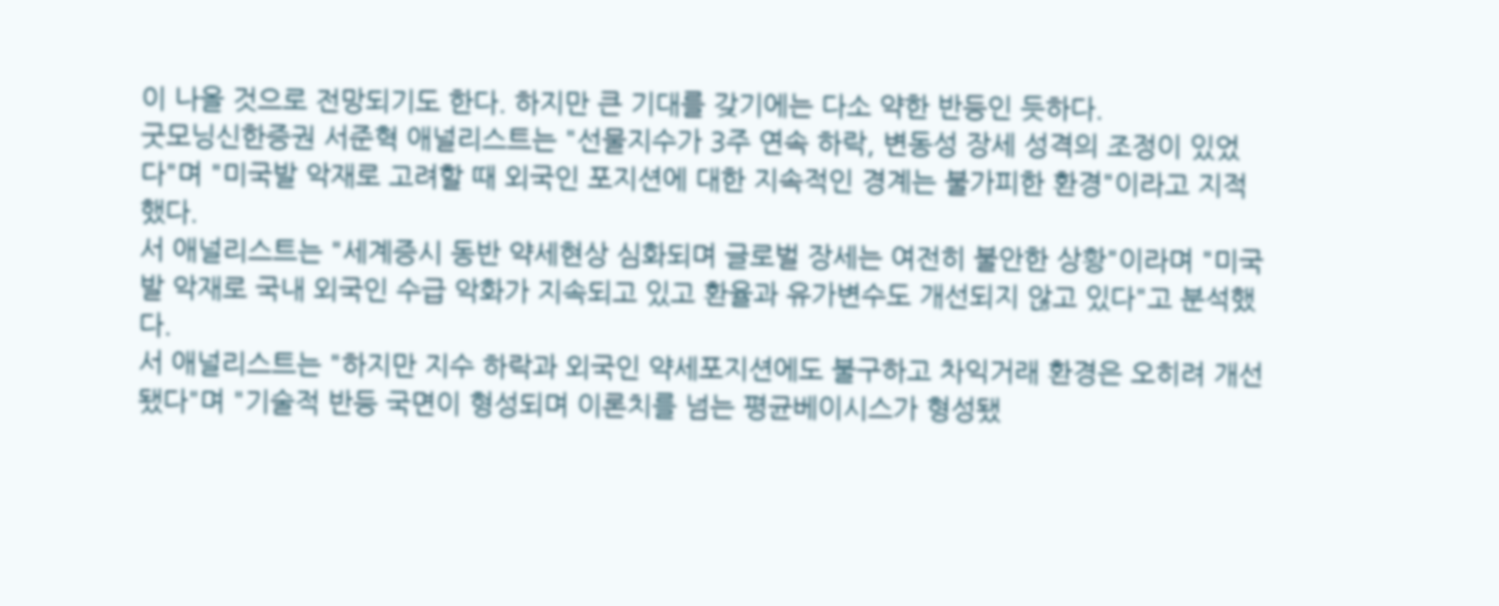이 나올 것으로 전망되기도 한다. 하지만 큰 기대를 갖기에는 다소 약한 반등인 듯하다.
굿모닝신한증권 서준혁 애널리스트는 "선물지수가 3주 연속 하락, 변동성 장세 성격의 조정이 있었다"며 "미국발 악재로 고려할 때 외국인 포지션에 대한 지속적인 경계는 불가피한 환경"이라고 지적했다.
서 애널리스트는 "세계증시 동반 약세현상 심화되며 글로벌 장세는 여전히 불안한 상황"이라며 "미국발 악재로 국내 외국인 수급 악화가 지속되고 있고 환율과 유가변수도 개선되지 않고 있다"고 분석했다.
서 애널리스트는 "하지만 지수 하락과 외국인 약세포지션에도 불구하고 차익거래 환경은 오히려 개선됐다"며 "기술적 반등 국면이 형성되며 이론치를 넘는 평균베이시스가 형성됐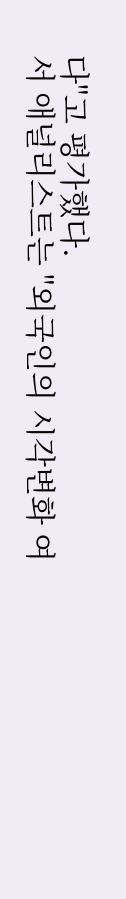다"고 평가했다.
서 애널리스트는 "외국인의 시각변화 여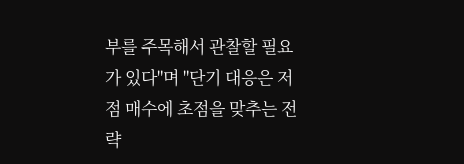부를 주목해서 관찰할 필요가 있다"며 "단기 대응은 저점 매수에 초점을 맞추는 전략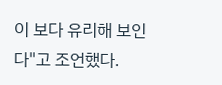이 보다 유리해 보인다"고 조언했다.